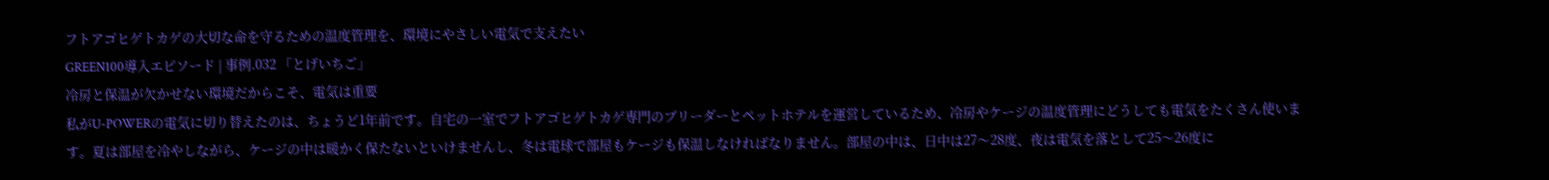フトアゴヒゲトカゲの大切な命を守るための温度管理を、環境にやさしい電気で支えたい
GREEN100導入エピソード | 事例.032 「とげいちご」
冷房と保温が欠かせない環境だからこそ、電気は重要
私がU-POWERの電気に切り替えたのは、ちょうど1年前です。自宅の一室でフトアゴヒゲトカゲ専門のブリーダーとペットホテルを運営しているため、冷房やケージの温度管理にどうしても電気をたくさん使います。夏は部屋を冷やしながら、ケージの中は暖かく保たないといけませんし、冬は電球で部屋もケージも保温しなければなりません。部屋の中は、日中は27〜28度、夜は電気を落として25〜26度に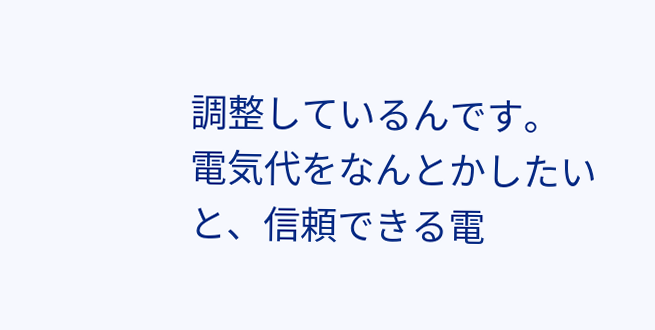調整しているんです。
電気代をなんとかしたいと、信頼できる電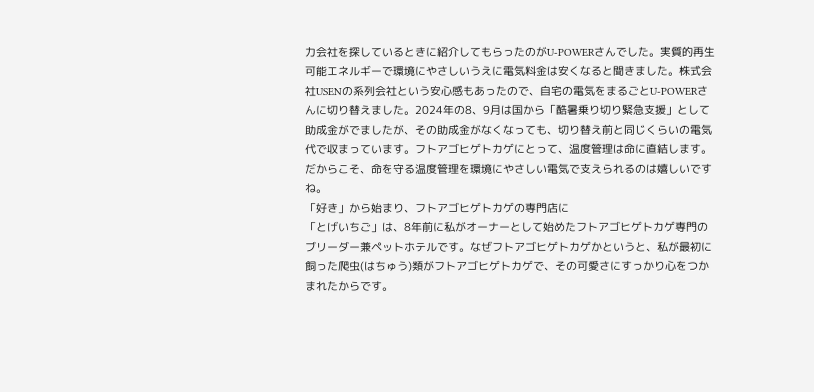力会社を探しているときに紹介してもらったのがU-POWERさんでした。実質的再生可能エネルギーで環境にやさしいうえに電気料金は安くなると聞きました。株式会社USENの系列会社という安心感もあったので、自宅の電気をまるごとU-POWERさんに切り替えました。2024年の8、9月は国から「酷暑乗り切り緊急支援」として助成金がでましたが、その助成金がなくなっても、切り替え前と同じくらいの電気代で収まっています。フトアゴヒゲトカゲにとって、温度管理は命に直結します。だからこそ、命を守る温度管理を環境にやさしい電気で支えられるのは嬉しいですね。
「好き」から始まり、フトアゴヒゲトカゲの専門店に
「とげいちご」は、8年前に私がオーナーとして始めたフトアゴヒゲトカゲ専門のブリーダー兼ペットホテルです。なぜフトアゴヒゲトカゲかというと、私が最初に飼った爬虫(はちゅう)類がフトアゴヒゲトカゲで、その可愛さにすっかり心をつかまれたからです。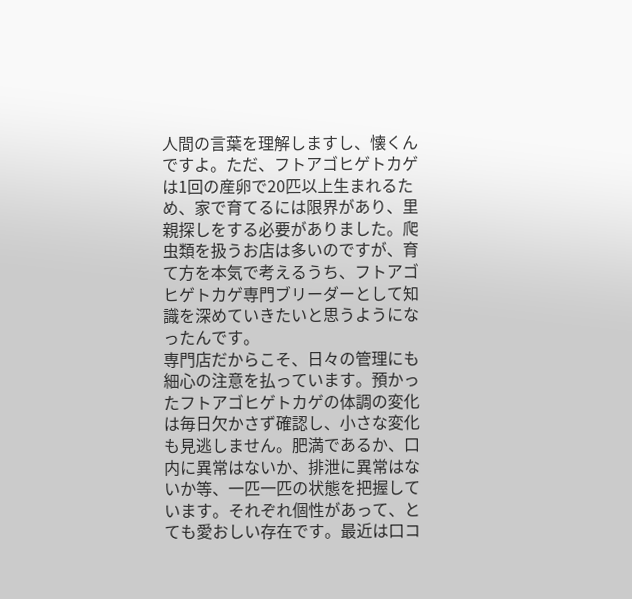人間の言葉を理解しますし、懐くんですよ。ただ、フトアゴヒゲトカゲは1回の産卵で20匹以上生まれるため、家で育てるには限界があり、里親探しをする必要がありました。爬虫類を扱うお店は多いのですが、育て方を本気で考えるうち、フトアゴヒゲトカゲ専門ブリーダーとして知識を深めていきたいと思うようになったんです。
専門店だからこそ、日々の管理にも細心の注意を払っています。預かったフトアゴヒゲトカゲの体調の変化は毎日欠かさず確認し、小さな変化も見逃しません。肥満であるか、口内に異常はないか、排泄に異常はないか等、一匹一匹の状態を把握しています。それぞれ個性があって、とても愛おしい存在です。最近は口コ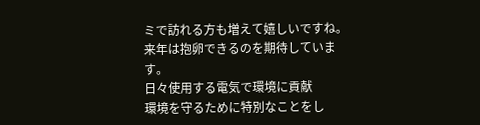ミで訪れる方も増えて嬉しいですね。来年は抱卵できるのを期待しています。
日々使用する電気で環境に貢献
環境を守るために特別なことをし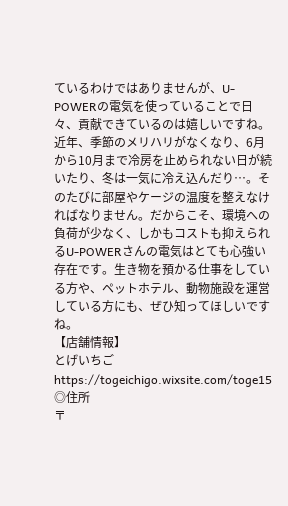ているわけではありませんが、U-POWERの電気を使っていることで日々、貢献できているのは嬉しいですね。近年、季節のメリハリがなくなり、6月から10月まで冷房を止められない日が続いたり、冬は一気に冷え込んだり…。そのたびに部屋やケージの温度を整えなければなりません。だからこそ、環境への負荷が少なく、しかもコストも抑えられるU-POWERさんの電気はとても心強い存在です。生き物を預かる仕事をしている方や、ペットホテル、動物施設を運営している方にも、ぜひ知ってほしいですね。
【店舗情報】
とげいちご
https://togeichigo.wixsite.com/toge15
◎住所
〒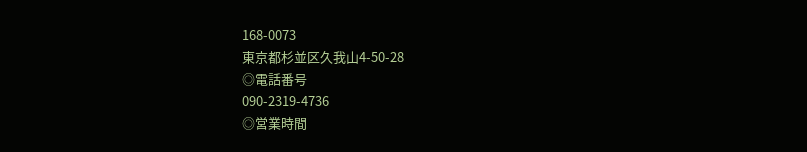168-0073
東京都杉並区久我山4-50-28
◎電話番号
090-2319-4736
◎営業時間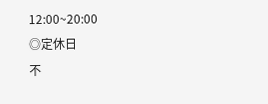12:00~20:00
◎定休日
不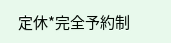定休*完全予約制